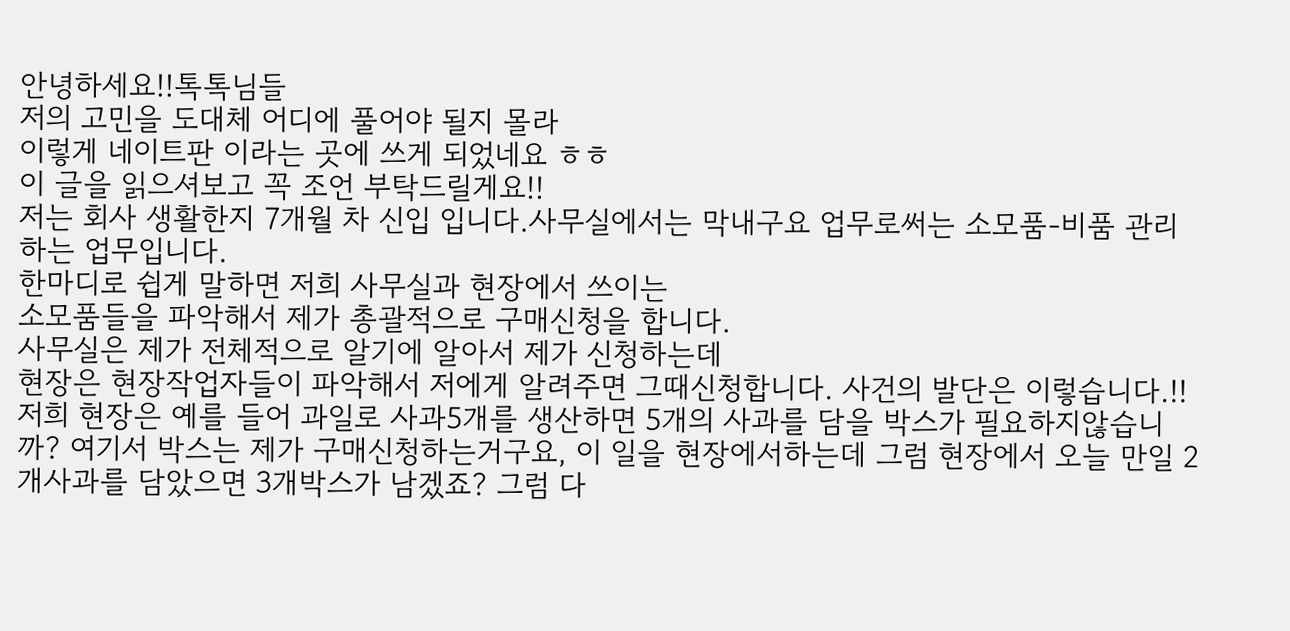안녕하세요!!톡톡님들
저의 고민을 도대체 어디에 풀어야 될지 몰라
이렇게 네이트판 이라는 곳에 쓰게 되었네요 ㅎㅎ
이 글을 읽으셔보고 꼭 조언 부탁드릴게요!!
저는 회사 생활한지 7개월 차 신입 입니다.사무실에서는 막내구요 업무로써는 소모품-비품 관리 하는 업무입니다.
한마디로 쉽게 말하면 저희 사무실과 현장에서 쓰이는
소모품들을 파악해서 제가 총괄적으로 구매신청을 합니다.
사무실은 제가 전체적으로 알기에 알아서 제가 신청하는데
현장은 현장작업자들이 파악해서 저에게 알려주면 그때신청합니다. 사건의 발단은 이렇습니다.!! 저희 현장은 예를 들어 과일로 사과5개를 생산하면 5개의 사과를 담을 박스가 필요하지않습니까? 여기서 박스는 제가 구매신청하는거구요, 이 일을 현장에서하는데 그럼 현장에서 오늘 만일 2개사과를 담았으면 3개박스가 남겠죠? 그럼 다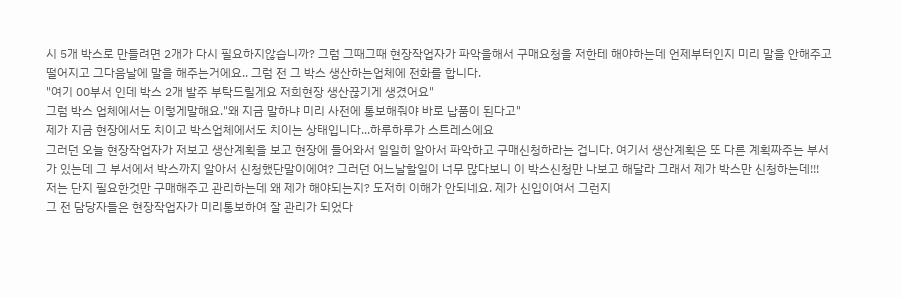시 5개 박스로 만들려면 2개가 다시 필요하지않습니까? 그럼 그때그때 현장작업자가 파악을해서 구매요청을 저한테 해야하는데 언제부터인지 미리 말을 안해주고 떨어지고 그다음날에 말을 해주는거에요.. 그럼 전 그 박스 생산하는업체에 전화를 합니다.
"여기 00부서 인데 박스 2개 발주 부탁드릴게요 저희현장 생산끊기게 생겼어요"
그럼 박스 업체에서는 이렇게말해요."왜 지금 말하냐 미리 사전에 통보해줘야 바로 납품이 된다고"
제가 지금 현장에서도 치이고 박스업체에서도 치이는 상태입니다...하루하루가 스트레스에요
그러던 오늘 현장작업자가 저보고 생산계획을 보고 현장에 들어와서 일일히 알아서 파악하고 구매신청하라는 겁니다. 여기서 생산계획은 또 다른 계획짜주는 부서가 있는데 그 부서에서 박스까지 알아서 신청했단말이에여? 그러던 어느날할일이 너무 많다보니 이 박스신청만 나보고 해달라 그래서 제가 박스만 신청하는데!!!
저는 단지 필요한것만 구매해주고 관리하는데 왜 제가 해야되는지? 도저히 이해가 안되네요. 제가 신입이여서 그런지
그 전 담당자들은 현장작업자가 미리통보하여 잘 관리가 되었다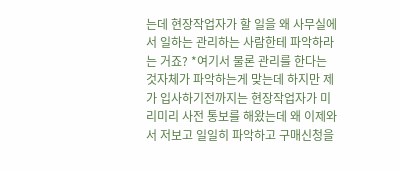는데 현장작업자가 할 일을 왜 사무실에서 일하는 관리하는 사람한테 파악하라는 거죠? *여기서 물론 관리를 한다는 것자체가 파악하는게 맞는데 하지만 제가 입사하기전까지는 현장작업자가 미리미리 사전 통보를 해왔는데 왜 이제와서 저보고 일일히 파악하고 구매신청을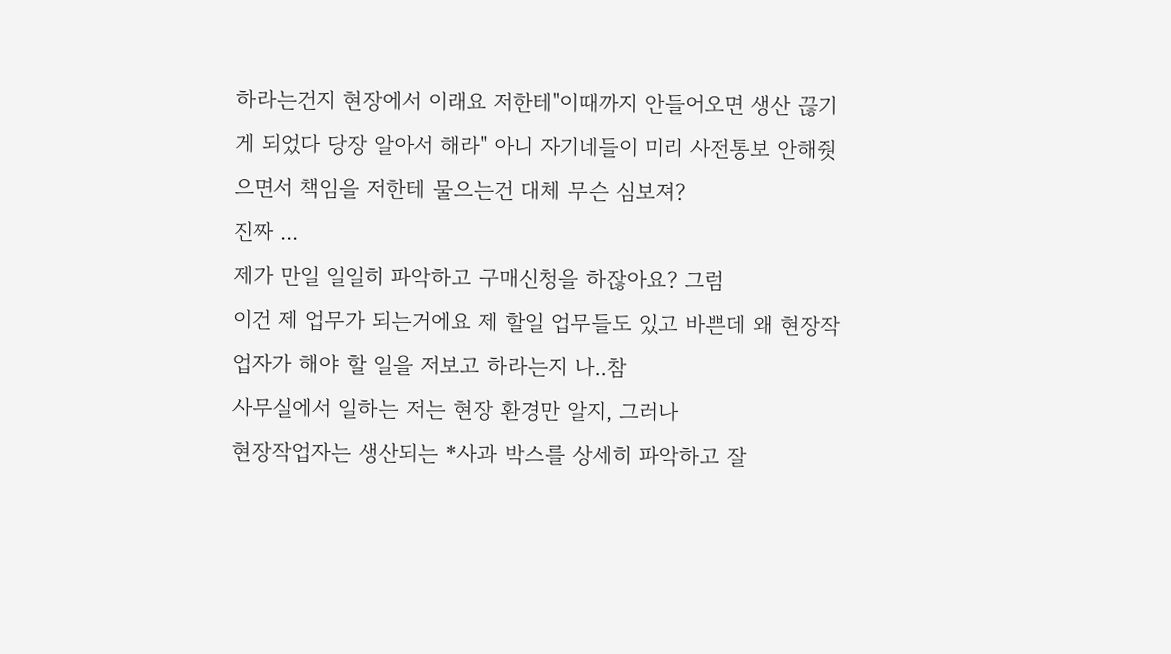하라는건지 현장에서 이래요 저한테"이때까지 안들어오면 생산 끊기게 되었다 당장 알아서 해라" 아니 자기네들이 미리 사전통보 안해줫으면서 책임을 저한테 물으는건 대체 무슨 심보져?
진짜 ...
제가 만일 일일히 파악하고 구매신청을 하잖아요? 그럼
이건 제 업무가 되는거에요 제 할일 업무들도 있고 바쁜데 왜 현장작업자가 해야 할 일을 저보고 하라는지 나..참
사무실에서 일하는 저는 현장 환경만 알지, 그러나
현장작업자는 생산되는 *사과 박스를 상세히 파악하고 잘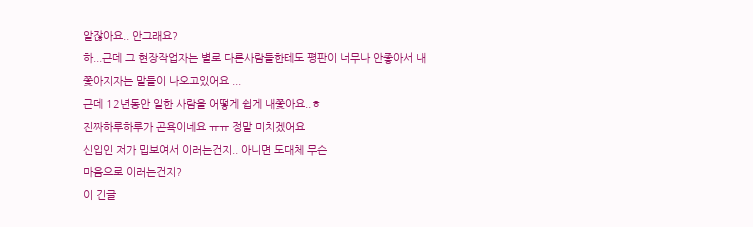알잖아요.. 안그래요?
하...근데 그 현장작업자는 별로 다른사람들한테도 평판이 너무나 안좋아서 내쫓아지자는 말들이 나오고있어요 ...
근데 12년동안 일한 사람을 어떻게 쉽게 내쫓아요..ㅎ
진짜하루하루가 곤욕이네요 ㅠㅠ 정말 미치겠어요
신입인 저가 밉보여서 이러는건지.. 아니면 도대체 무슨
마음으로 이러는건지?
이 긴글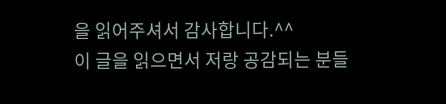을 읽어주셔서 감사합니다.^^
이 글을 읽으면서 저랑 공감되는 분들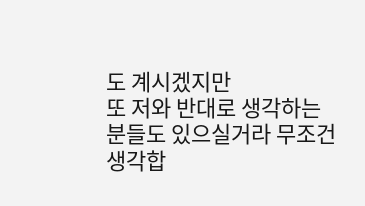도 계시겠지만
또 저와 반대로 생각하는 분들도 있으실거라 무조건 생각합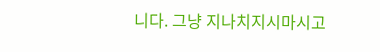니다. 그냥 지나치지시마시고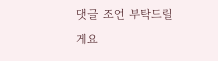댓글 조언 부탁드릴게요